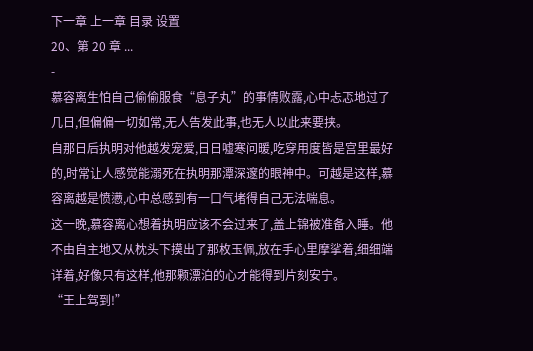下一章 上一章 目录 设置
20、第 20 章 ...
-
慕容离生怕自己偷偷服食“息子丸”的事情败露,心中忐忑地过了几日,但偏偏一切如常,无人告发此事,也无人以此来要挟。
自那日后执明对他越发宠爱,日日嘘寒问暖,吃穿用度皆是宫里最好的,时常让人感觉能溺死在执明那潭深邃的眼神中。可越是这样,慕容离越是愤懑,心中总感到有一口气堵得自己无法喘息。
这一晚,慕容离心想着执明应该不会过来了,盖上锦被准备入睡。他不由自主地又从枕头下摸出了那枚玉佩,放在手心里摩挲着,细细端详着,好像只有这样,他那颗漂泊的心才能得到片刻安宁。
“王上驾到!”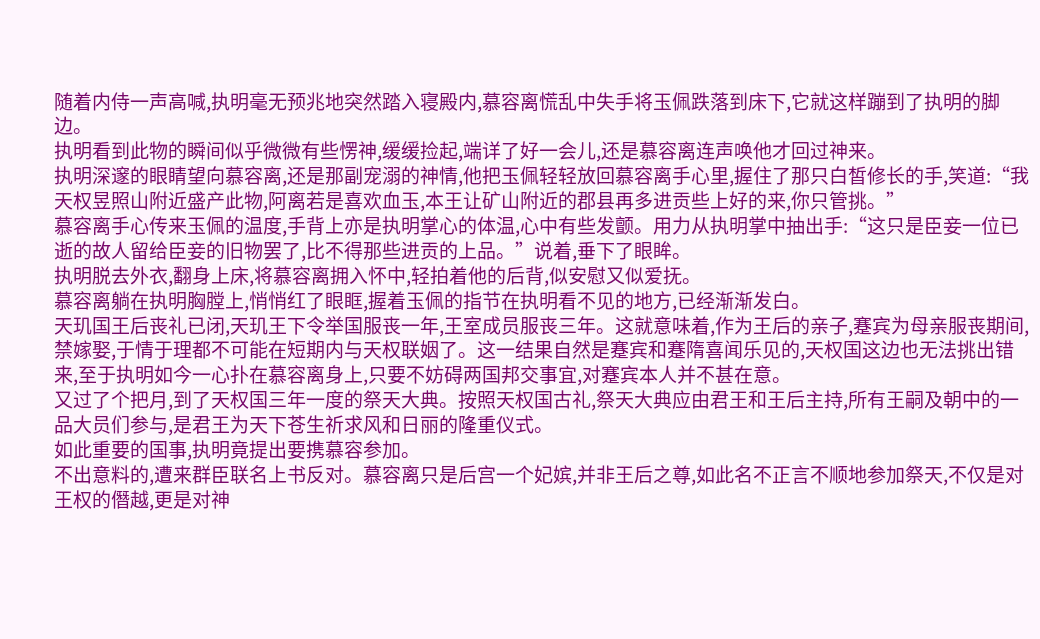随着内侍一声高喊,执明毫无预兆地突然踏入寝殿内,慕容离慌乱中失手将玉佩跌落到床下,它就这样蹦到了执明的脚边。
执明看到此物的瞬间似乎微微有些愣神,缓缓捡起,端详了好一会儿,还是慕容离连声唤他才回过神来。
执明深邃的眼睛望向慕容离,还是那副宠溺的神情,他把玉佩轻轻放回慕容离手心里,握住了那只白皙修长的手,笑道:“我天权昱照山附近盛产此物,阿离若是喜欢血玉,本王让矿山附近的郡县再多进贡些上好的来,你只管挑。”
慕容离手心传来玉佩的温度,手背上亦是执明掌心的体温,心中有些发颤。用力从执明掌中抽出手:“这只是臣妾一位已逝的故人留给臣妾的旧物罢了,比不得那些进贡的上品。”说着,垂下了眼眸。
执明脱去外衣,翻身上床,将慕容离拥入怀中,轻拍着他的后背,似安慰又似爱抚。
慕容离躺在执明胸膛上,悄悄红了眼眶,握着玉佩的指节在执明看不见的地方,已经渐渐发白。
天玑国王后丧礼已闭,天玑王下令举国服丧一年,王室成员服丧三年。这就意味着,作为王后的亲子,蹇宾为母亲服丧期间,禁嫁娶,于情于理都不可能在短期内与天权联姻了。这一结果自然是蹇宾和蹇隋喜闻乐见的,天权国这边也无法挑出错来,至于执明如今一心扑在慕容离身上,只要不妨碍两国邦交事宜,对蹇宾本人并不甚在意。
又过了个把月,到了天权国三年一度的祭天大典。按照天权国古礼,祭天大典应由君王和王后主持,所有王嗣及朝中的一品大员们参与,是君王为天下苍生祈求风和日丽的隆重仪式。
如此重要的国事,执明竟提出要携慕容参加。
不出意料的,遭来群臣联名上书反对。慕容离只是后宫一个妃嫔,并非王后之尊,如此名不正言不顺地参加祭天,不仅是对王权的僭越,更是对神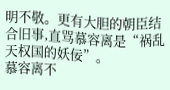明不敬。更有大胆的朝臣结合旧事,直骂慕容离是“祸乱天权国的妖佞”。
慕容离不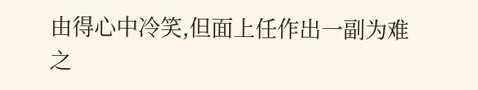由得心中冷笑,但面上任作出一副为难之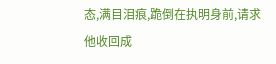态,满目泪痕,跪倒在执明身前,请求他收回成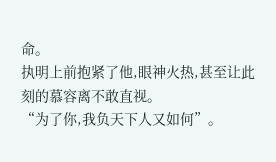命。
执明上前抱紧了他,眼神火热,甚至让此刻的慕容离不敢直视。
“为了你,我负天下人又如何”。